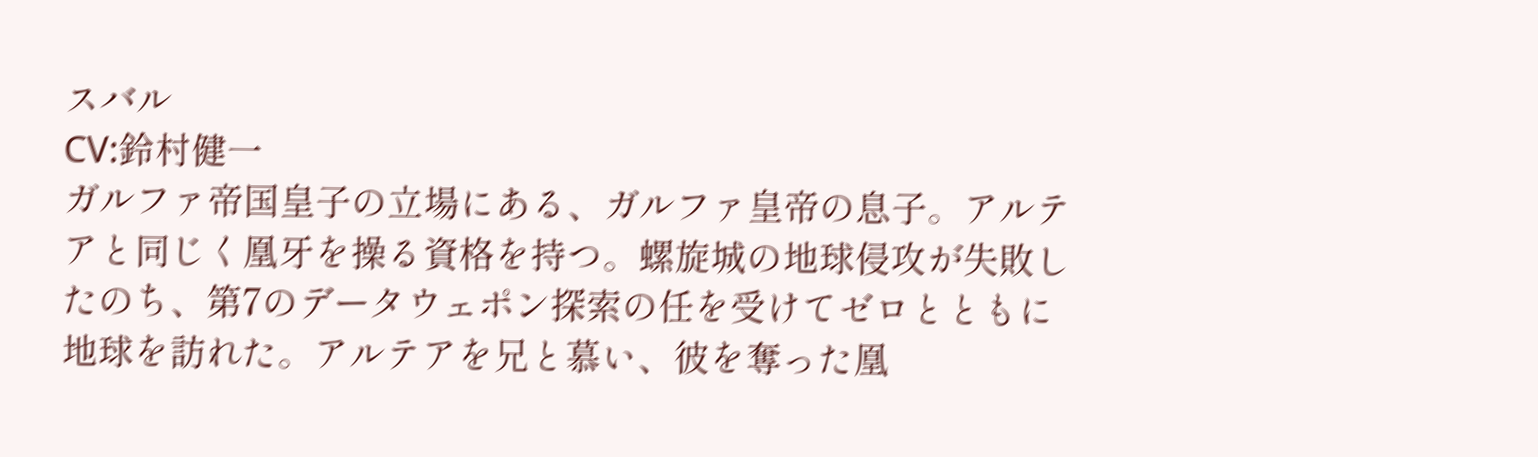スバル
CV:鈴村健一
ガルファ帝国皇子の立場にある、ガルファ皇帝の息子。アルテアと同じく凰牙を操る資格を持つ。螺旋城の地球侵攻が失敗したのち、第7のデータウェポン探索の任を受けてゼロとともに地球を訪れた。アルテアを兄と慕い、彼を奪った凰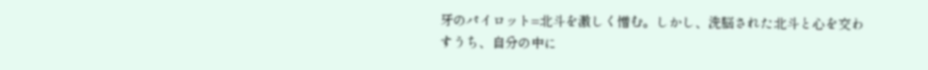牙のパイロット=北斗を激しく憎む。しかし、洗脳された北斗と心を交わすうち、自分の中に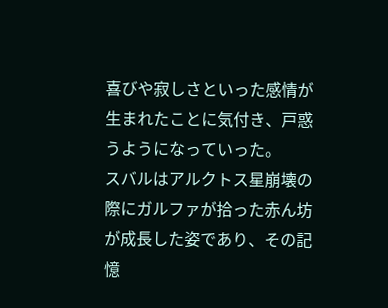喜びや寂しさといった感情が生まれたことに気付き、戸惑うようになっていった。
スバルはアルクトス星崩壊の際にガルファが拾った赤ん坊が成長した姿であり、その記憶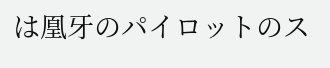は凰牙のパイロットのス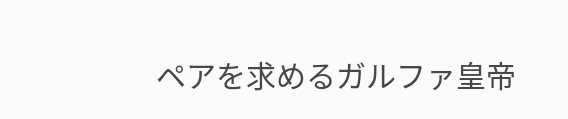ペアを求めるガルファ皇帝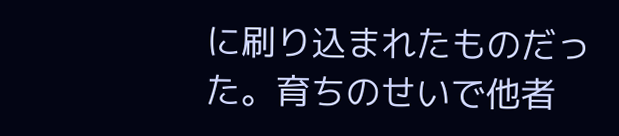に刷り込まれたものだった。育ちのせいで他者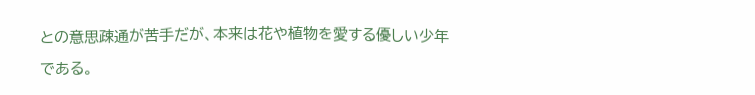との意思疎通が苦手だが、本来は花や植物を愛する優しい少年である。